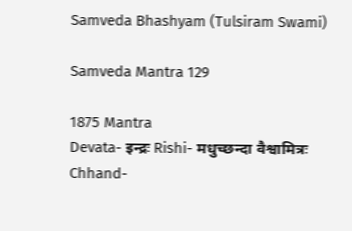Samveda Bhashyam (Tulsiram Swami)

Samveda Mantra 129

1875 Mantra
Devata- इन्द्रः Rishi- मधुच्छन्दा वैश्वामित्रः Chhand-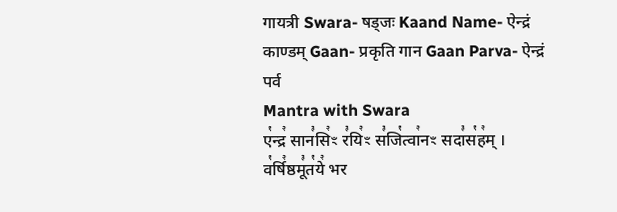गायत्री Swara- षड्जः Kaand Name- ऐन्द्रं काण्डम् Gaan- प्रकृति गान Gaan Parva- ऐन्द्रं पर्व
Mantra with Swara
ए꣡न्द्र꣢ सान꣣सि꣢ꣳ र꣣यि꣢ꣳ स꣣जि꣡त्वा꣢नꣳ सदा꣣स꣡ह꣢म् । व꣡र्षि꣢ष्ठमू꣣त꣡ये꣢ भर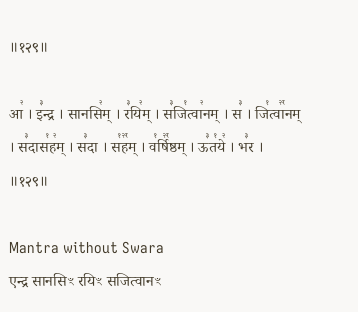॥१२९॥

आ꣢ । इ꣣न्द्र । सानसि꣢म् । र꣣यि꣢म् । स꣣जि꣡त्वा꣢नम् । स꣣ । जि꣡त्वा꣢꣯नम् । स꣣दास꣡ह꣢म् । स꣣दा । स꣡ह꣢꣯म् । व꣡र्षि꣢꣯ष्ठम् । ऊ꣣त꣡ये꣢ । भ꣣र । ॥१२९॥

Mantra without Swara
एन्द्र सानसिꣳ रयिꣳ सजित्वानꣳ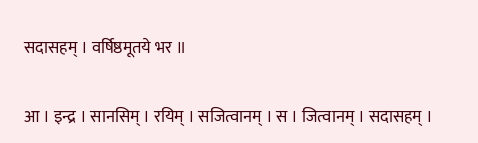सदासहम् । वर्षिष्ठमूतये भर ॥

आ । इन्द्र । सानसिम् । रयिम् । सजित्वानम् । स । जित्वानम् । सदासहम् ।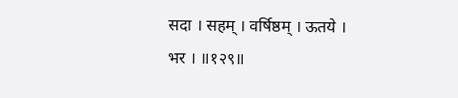सदा । सहम् । वर्षिष्ठम् । ऊतये । भर । ॥१२९॥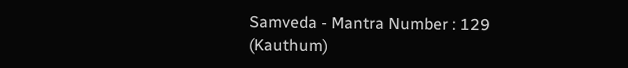Samveda - Mantra Number : 129
(Kauthum)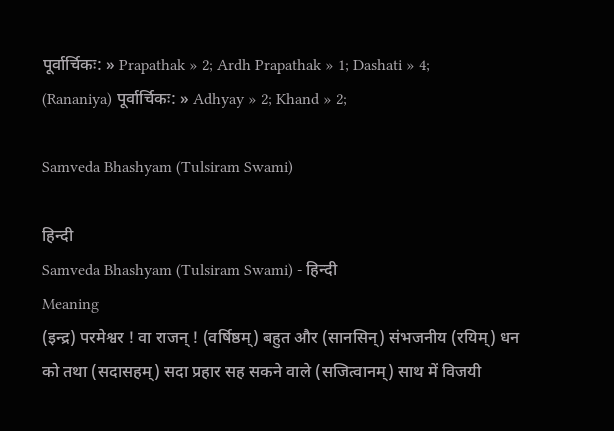पूर्वार्चिकः: » Prapathak » 2; Ardh Prapathak » 1; Dashati » 4;
(Rananiya) पूर्वार्चिकः: » Adhyay » 2; Khand » 2;

Samveda Bhashyam (Tulsiram Swami)

हिन्दी
Samveda Bhashyam (Tulsiram Swami) - हिन्दी
Meaning
(इन्द्र) परमेश्वर ! वा राजन् ! (वर्षिष्ठम्) बहुत और (सानसिन्) संभजनीय (रयिम्) धन को तथा (सदासहम्) सदा प्रहार सह सकने वाले (सजित्वानम्) साथ में विजयी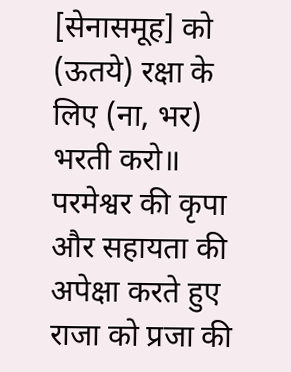[सेनासमूह] को (ऊतये) रक्षा के लिए (ना, भर) भरती करो॥
परमेश्वर की कृपा और सहायता की अपेक्षा करते हुए राजा को प्रजा की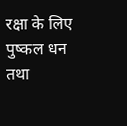रक्षा के लिए पुष्कल धन तथा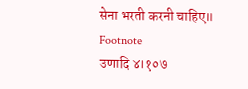सेना भरती करनी चाहिए॥
Footnote
उणादि ४।१०७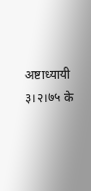अष्टाध्यायी ३।२।७५ के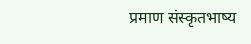प्रमाण संस्कृतभाष्य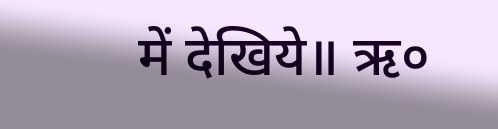में देखिये॥ ऋ०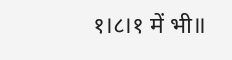१।८।१ में भी॥